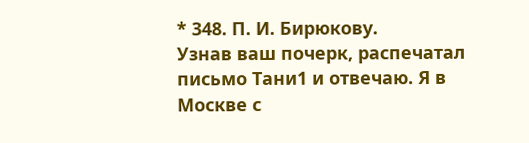* 348. П. И. Бирюкову.
Узнав ваш почерк, распечатал письмо Тани1 и отвечаю. Я в Москве с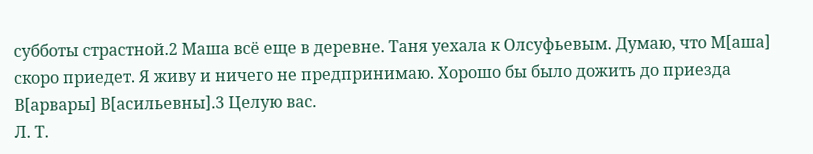субботы страстной.2 Маша всё еще в деревне. Таня уехала к Олсуфьевым. Думаю, что М[аша] скоро приедет. Я живу и ничего не предпринимаю. Хорошо бы было дожить до приезда В[арвары] В[асильевны].3 Целую вас.
Л. Т.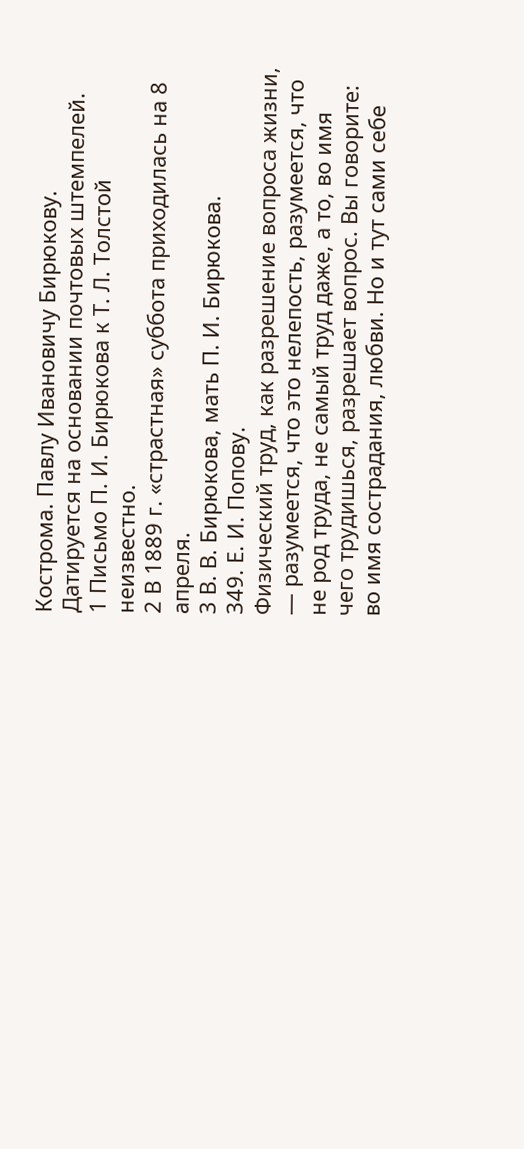Кострома. Павлу Ивановичу Бирюкову.
Датируется на основании почтовых штемпелей.
1 Письмо П. И. Бирюкова к Т. Л. Толстой неизвестно.
2 В 1889 г. «страстная» суббота приходилась на 8 апреля.
3 В. В. Бирюкова, мать П. И. Бирюкова.
349. Е. И. Попову.
Физический труд, как разрешение вопроса жизни, — разумеется, что это нелепость, разумеется, что не род труда, не самый труд даже, а то, во имя чего трудишься, разрешает вопрос. Вы говорите: во имя сострадания, любви. Но и тут сами себе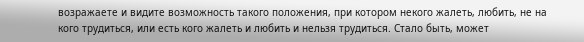возражаете и видите возможность такого положения, при котором некого жалеть, любить, не на кого трудиться, или есть кого жалеть и любить и нельзя трудиться. Стало быть, может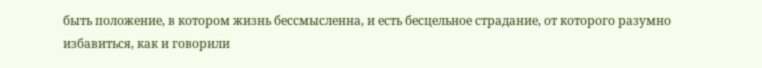быть положение, в котором жизнь бессмысленна, и есть бесцельное страдание, от которого разумно избавиться, как и говорили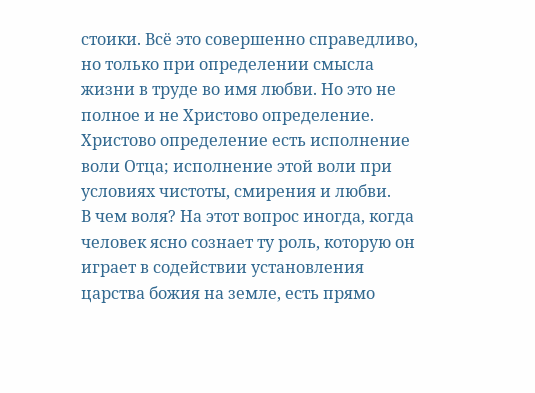стоики. Всё это совершенно справедливо, но только при определении смысла жизни в труде во имя любви. Но это не полное и не Христово определение. Христово определение есть исполнение воли Отца; исполнение этой воли при условиях чистоты, смирения и любви.
В чем воля? На этот вопрос иногда, когда человек ясно сознает ту роль, которую он играет в содействии установления царства божия на земле, есть прямо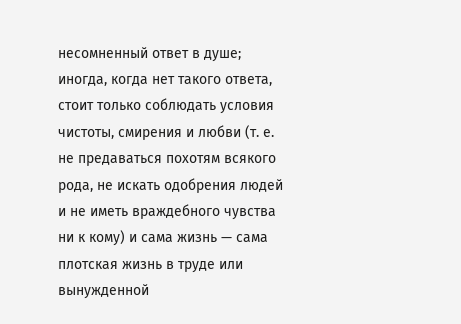несомненный ответ в душе; иногда, когда нет такого ответа, стоит только соблюдать условия чистоты, смирения и любви (т. е. не предаваться похотям всякого рода, не искать одобрения людей и не иметь враждебного чувства ни к кому) и сама жизнь — сама плотская жизнь в труде или вынужденной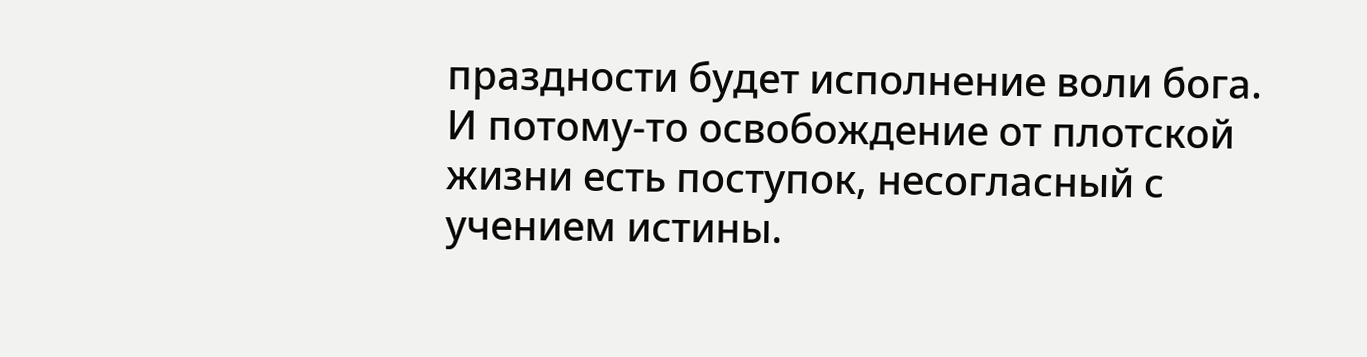праздности будет исполнение воли бога. И потому-то освобождение от плотской жизни есть поступок, несогласный с учением истины.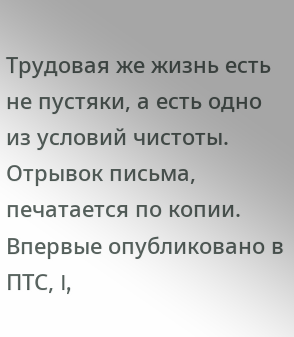Трудовая же жизнь есть не пустяки, а есть одно из условий чистоты.
Отрывок письма, печатается по копии. Впервые опубликовано в ПТС, I,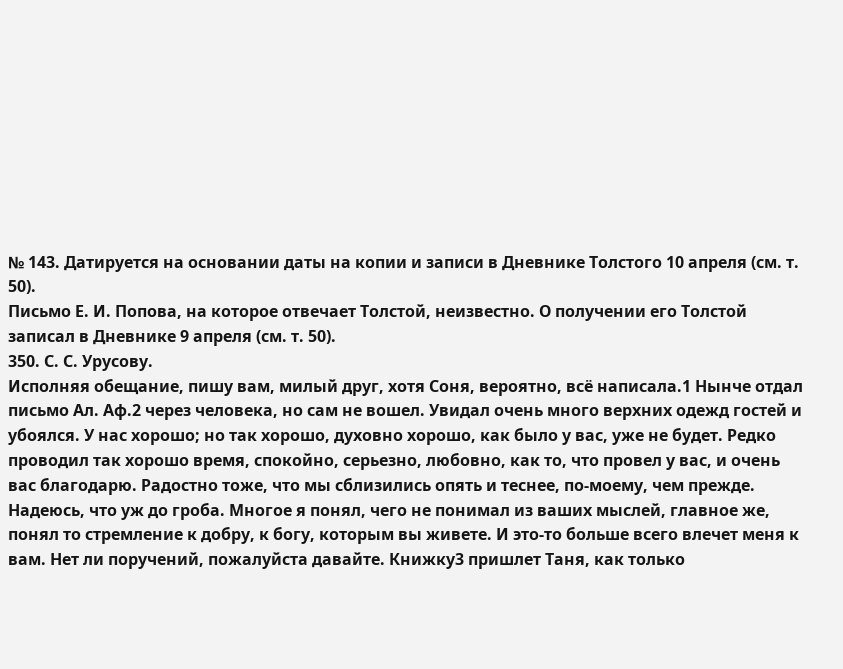№ 143. Датируется на основании даты на копии и записи в Дневнике Толстого 10 апреля (см. т. 50).
Письмо Е. И. Попова, на которое отвечает Толстой, неизвестно. О получении его Толстой записал в Дневнике 9 апреля (см. т. 50).
350. С. С. Урусову.
Исполняя обещание, пишу вам, милый друг, хотя Соня, вероятно, всё написала.1 Нынче отдал письмо Ал. Аф.2 через человека, но сам не вошел. Увидал очень много верхних одежд гостей и убоялся. У нас хорошо; но так хорошо, духовно хорошо, как было у вас, уже не будет. Редко проводил так хорошо время, спокойно, серьезно, любовно, как то, что провел у вас, и очень вас благодарю. Радостно тоже, что мы сблизились опять и теснее, по-моему, чем прежде. Надеюсь, что уж до гроба. Многое я понял, чего не понимал из ваших мыслей, главное же, понял то стремление к добру, к богу, которым вы живете. И это-то больше всего влечет меня к вам. Нет ли поручений, пожалуйста давайте. Книжку3 пришлет Таня, как только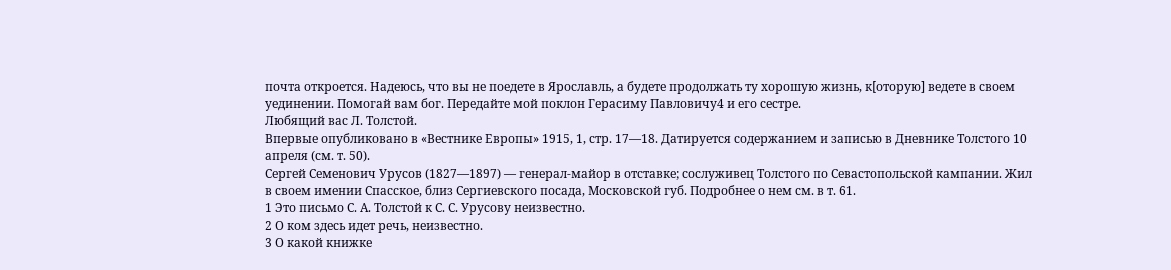почта откроется. Надеюсь, что вы не поедете в Ярославль, а будете продолжать ту хорошую жизнь, к[оторую] ведете в своем уединении. Помогай вам бог. Передайте мой поклон Герасиму Павловичу4 и его сестре.
Любящий вас Л. Толстой.
Впервые опубликовано в «Вестнике Европы» 1915, 1, стр. 17—18. Датируется содержанием и записью в Дневнике Толстого 10 апреля (см. т. 50).
Сергей Семенович Урусов (1827—1897) — генерал-майор в отставке; сослуживец Толстого по Севастопольской кампании. Жил в своем имении Спасское, близ Сергиевского посада, Московской губ. Подробнее о нем см. в т. 61.
1 Это письмо С. А. Толстой к С. С. Урусову неизвестно.
2 О ком здесь идет речь, неизвестно.
3 О какой книжке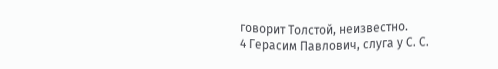говорит Толстой, неизвестно.
4 Герасим Павлович, слуга у С. С.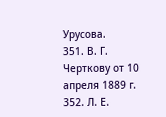Урусова.
351. В. Г. Черткову от 10 апреля 1889 г.
352. Л. Е.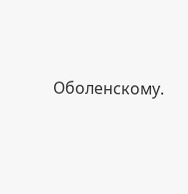Оболенскому.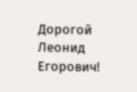Дорогой Леонид Егорович!